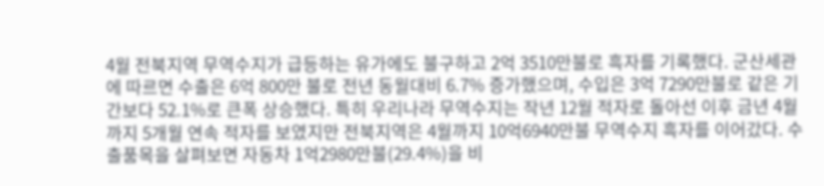4월 전북지역 무역수지가 급등하는 유가에도 불구하고 2억 3510만불로 흑자를 기록했다. 군산세관에 따르면 수출은 6억 800만 불로 전년 동월대비 6.7% 증가했으며, 수입은 3억 7290만불로 같은 기간보다 52.1%로 큰폭 상승했다. 특히 우리나라 무역수지는 작년 12월 적자로 돌아선 이후 금년 4월까지 5개월 연속 적자를 보였지만 전북지역은 4월까지 10억6940만불 무역수지 흑자를 이어갔다. 수출품목을 살펴보면 자동차 1억2980만불(29.4%)을 비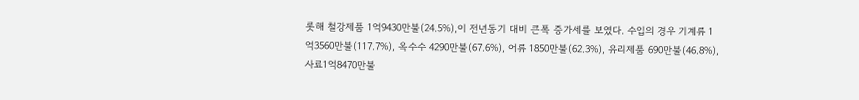롯해 철강제품 1억9430만불(24.5%),이 전년동기 대비 큰폭 증가세를 보였다. 수입의 경우 기계류 1억3560만불(117.7%), 옥수수 4290만불(67.6%), 어류 1850만불(62.3%), 유리제품 690만불(46.8%), 사료1억8470만불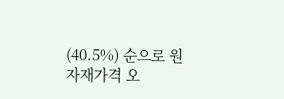(40.5%) 순으로 원자재가격 오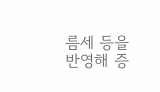름세 등을 반영해 증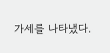가세를 나타냈다.